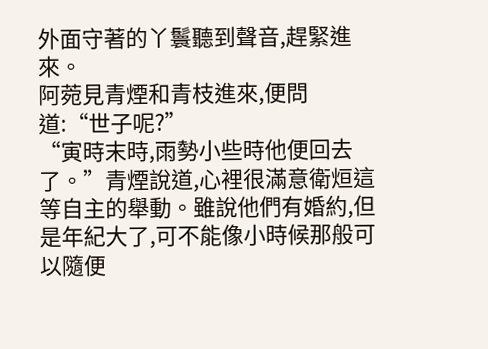外面守著的丫鬟聽到聲音,趕緊進來。
阿菀見青煙和青枝進來,便問道:“世子呢?”
“寅時末時,雨勢小些時他便回去了。”青煙說道,心裡很滿意衛烜這等自主的舉動。雖說他們有婚約,但是年紀大了,可不能像小時候那般可以隨便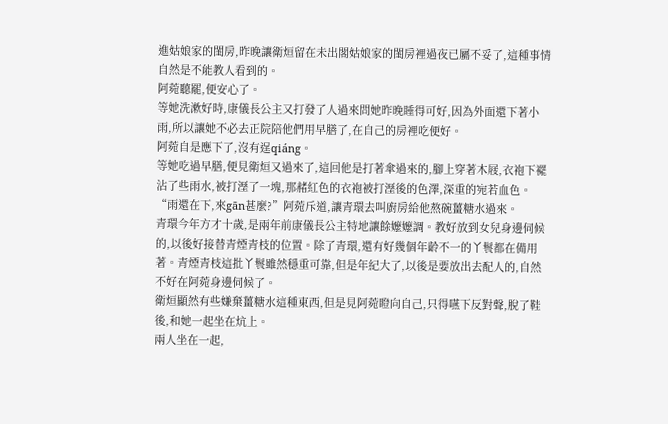進姑娘家的閨房,昨晚讓衛烜留在未出閣姑娘家的閨房裡過夜已屬不妥了,這種事情自然是不能教人看到的。
阿菀聽罷,便安心了。
等她洗漱好時,康儀長公主又打發了人過來問她昨晚睡得可好,因為外面還下著小雨,所以讓她不必去正院陪他們用早膳了,在自己的房裡吃便好。
阿菀自是應下了,沒有逞qiáng。
等她吃過早膳,便見衛烜又過來了,這回他是打著傘過來的,腳上穿著木屐,衣袍下襬沾了些雨水,被打溼了一塊,那赭紅色的衣袍被打溼後的色澤,深重的宛若血色。
“雨還在下,來gān甚麼?”阿菀斥道,讓青環去叫廚房給他熬碗薑糖水過來。
青環今年方才十歲,是兩年前康儀長公主特地讓餘嬤嬤調。教好放到女兒身邊伺候的,以後好接替青煙青枝的位置。除了青環,還有好幾個年齡不一的丫鬟都在備用著。青煙青枝這批丫鬟雖然穩重可靠,但是年紀大了,以後是要放出去配人的,自然不好在阿菀身邊伺候了。
衛烜顯然有些嫌棄薑糖水這種東西,但是見阿菀瞪向自己,只得嚥下反對聲,脫了鞋後,和她一起坐在炕上。
兩人坐在一起,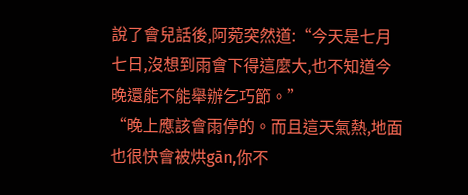說了會兒話後,阿菀突然道:“今天是七月七日,沒想到雨會下得這麼大,也不知道今晚還能不能舉辦乞巧節。”
“晚上應該會雨停的。而且這天氣熱,地面也很快會被烘gān,你不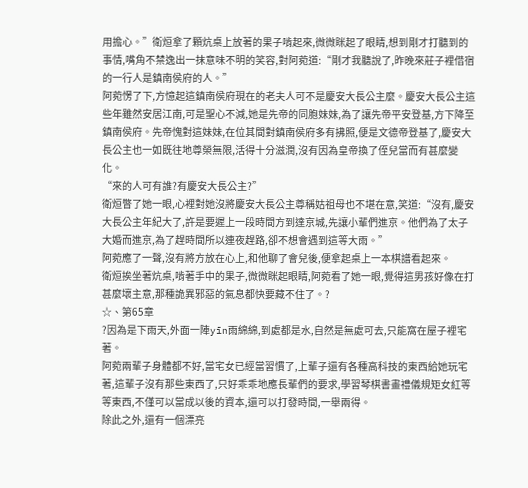用擔心。”衛烜拿了顆炕桌上放著的果子啃起來,微微眯起了眼睛,想到剛才打聽到的事情,嘴角不禁逸出一抹意味不明的笑容,對阿菀道:“剛才我聽說了,昨晚來莊子裡借宿的一行人是鎮南侯府的人。”
阿菀愣了下,方憶起這鎮南侯府現在的老夫人可不是慶安大長公主麼。慶安大長公主這些年雖然安居江南,可是聖心不減,她是先帝的同胞妹妹,為了讓先帝平安登基,方下降至鎮南侯府。先帝愧對這妹妹,在位其間對鎮南侯府多有拂照,便是文德帝登基了,慶安大長公主也一如既往地尊榮無限,活得十分滋潤,沒有因為皇帝換了侄兒當而有甚麼變化。
“來的人可有誰?有慶安大長公主?”
衛烜瞥了她一眼,心裡對她沒將慶安大長公主尊稱姑祖母也不堪在意,笑道:“沒有,慶安大長公主年紀大了,許是要遲上一段時間方到達京城,先讓小輩們進京。他們為了太子大婚而進京,為了趕時間所以連夜趕路,卻不想會遇到這等大雨。”
阿菀應了一聲,沒有將方放在心上,和他聊了會兒後,便拿起桌上一本棋譜看起來。
衛烜挨坐著炕桌,啃著手中的果子,微微眯起眼睛,阿菀看了她一眼,覺得這男孩好像在打甚麼壞主意,那種詭異邪惡的氣息都快要藏不住了。?
☆、第65章
?因為是下雨天,外面一陣yīn雨綿綿,到處都是水,自然是無處可去,只能窩在屋子裡宅著。
阿菀兩輩子身體都不好,當宅女已經當習慣了,上輩子還有各種高科技的東西給她玩宅著,這輩子沒有那些東西了,只好乖乖地應長輩們的要求,學習琴棋書畫禮儀規矩女紅等等東西,不僅可以當成以後的資本,還可以打發時間,一舉兩得。
除此之外,還有一個漂亮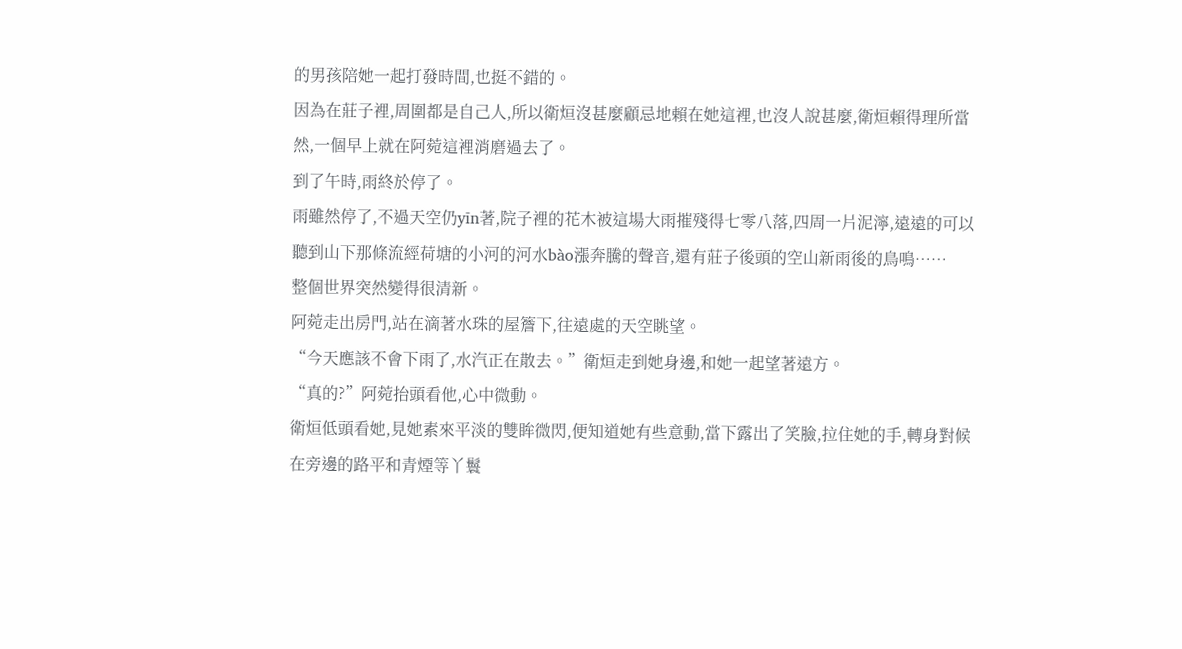的男孩陪她一起打發時間,也挺不錯的。
因為在莊子裡,周圍都是自己人,所以衛烜沒甚麼顧忌地賴在她這裡,也沒人說甚麼,衛烜賴得理所當然,一個早上就在阿菀這裡消磨過去了。
到了午時,雨終於停了。
雨雖然停了,不過天空仍yīn著,院子裡的花木被這場大雨摧殘得七零八落,四周一片泥濘,遠遠的可以聽到山下那條流經荷塘的小河的河水bào漲奔騰的聲音,還有莊子後頭的空山新雨後的鳥鳴……
整個世界突然變得很清新。
阿菀走出房門,站在滴著水珠的屋簷下,往遠處的天空眺望。
“今天應該不會下雨了,水汽正在散去。”衛烜走到她身邊,和她一起望著遠方。
“真的?”阿菀抬頭看他,心中微動。
衛烜低頭看她,見她素來平淡的雙眸微閃,便知道她有些意動,當下露出了笑臉,拉住她的手,轉身對候在旁邊的路平和青煙等丫鬟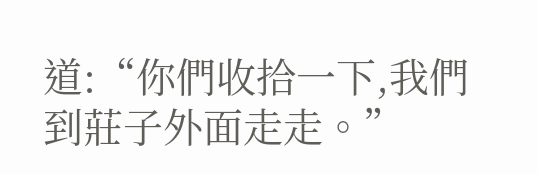道:“你們收拾一下,我們到莊子外面走走。”